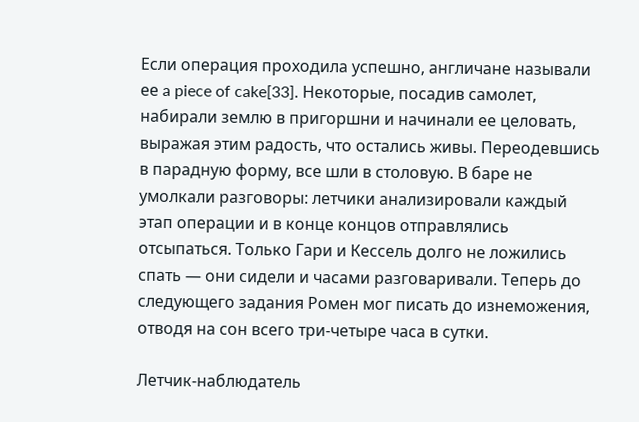Если операция проходила успешно, англичане называли ее a piece of cake[33]. Некоторые, посадив самолет, набирали землю в пригоршни и начинали ее целовать, выражая этим радость, что остались живы. Переодевшись в парадную форму, все шли в столовую. В баре не умолкали разговоры: летчики анализировали каждый этап операции и в конце концов отправлялись отсыпаться. Только Гари и Кессель долго не ложились спать — они сидели и часами разговаривали. Теперь до следующего задания Ромен мог писать до изнеможения, отводя на сон всего три-четыре часа в сутки.

Летчик-наблюдатель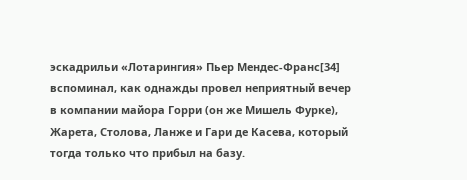эскадрильи «Лотарингия» Пьер Мендес-Франс[34] вспоминал, как однажды провел неприятный вечер в компании майора Горри (он же Мишель Фурке), Жарета, Столова, Ланже и Гари де Касева, который тогда только что прибыл на базу.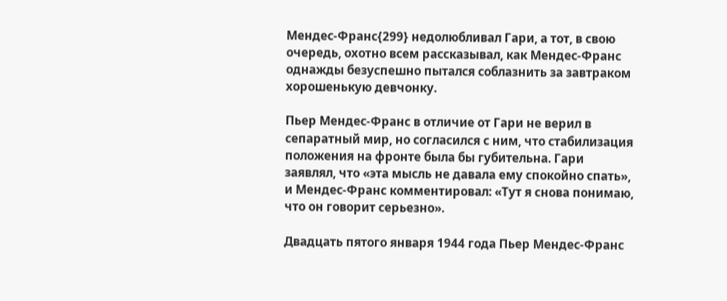Мендес-Франс{299} недолюбливал Гари, а тот, в свою очередь, охотно всем рассказывал, как Мендес-Франс однажды безуспешно пытался соблазнить за завтраком хорошенькую девчонку.

Пьер Мендес-Франс в отличие от Гари не верил в сепаратный мир, но согласился с ним, что стабилизация положения на фронте была бы губительна. Гари заявлял, что «эта мысль не давала ему спокойно спать», и Мендес-Франс комментировал: «Тут я снова понимаю, что он говорит серьезно».

Двадцать пятого января 1944 года Пьер Мендес-Франс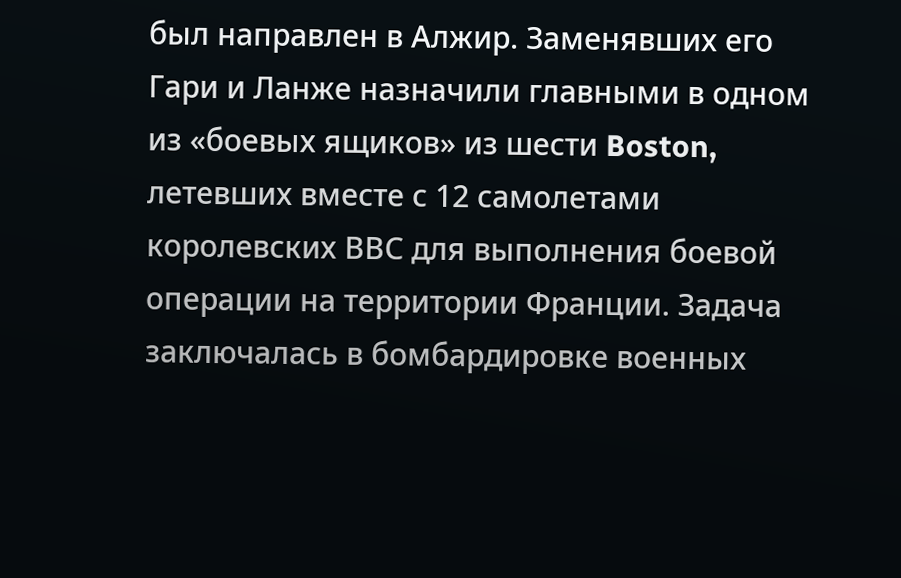был направлен в Алжир. Заменявших его Гари и Ланже назначили главными в одном из «боевых ящиков» из шести Boston, летевших вместе с 12 самолетами королевских ВВС для выполнения боевой операции на территории Франции. Задача заключалась в бомбардировке военных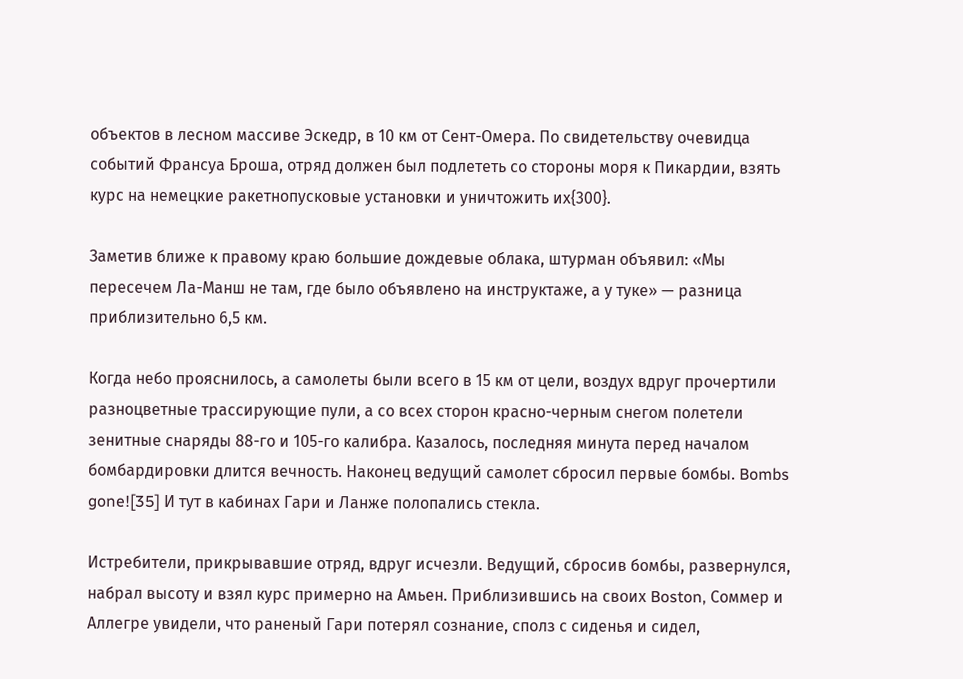объектов в лесном массиве Эскедр, в 10 км от Сент-Омера. По свидетельству очевидца событий Франсуа Броша, отряд должен был подлететь со стороны моря к Пикардии, взять курс на немецкие ракетнопусковые установки и уничтожить их{300}.

Заметив ближе к правому краю большие дождевые облака, штурман объявил: «Мы пересечем Ла-Манш не там, где было объявлено на инструктаже, а у туке» — разница приблизительно 6,5 км.

Когда небо прояснилось, а самолеты были всего в 15 км от цели, воздух вдруг прочертили разноцветные трассирующие пули, а со всех сторон красно-черным снегом полетели зенитные снаряды 88-го и 105-го калибра. Казалось, последняя минута перед началом бомбардировки длится вечность. Наконец ведущий самолет сбросил первые бомбы. Bombs gone![35] И тут в кабинах Гари и Ланже полопались стекла.

Истребители, прикрывавшие отряд, вдруг исчезли. Ведущий, сбросив бомбы, развернулся, набрал высоту и взял курс примерно на Амьен. Приблизившись на своих Boston, Соммер и Аллегре увидели, что раненый Гари потерял сознание, сполз с сиденья и сидел,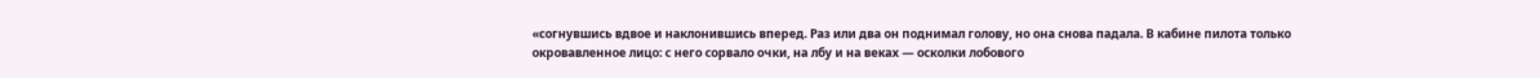«согнувшись вдвое и наклонившись вперед. Раз или два он поднимал голову, но она снова падала. В кабине пилота только окровавленное лицо: с него сорвало очки, на лбу и на веках — осколки лобового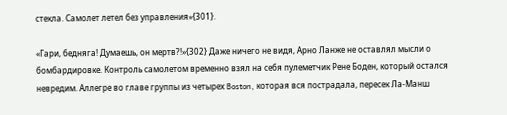стекла. Самолет летел без управления»{301}.

«Гари, бедняга! Думаешь, он мертв?!»{302} Даже ничего не видя, Арно Ланже не оставлял мысли о бомбардировке. Контроль самолетом временно взял на себя пулеметчик Рене Боден, который остался невредим. Аллегре во главе группы из четырех Boston, которая вся пострадала, пересек Ла-Манш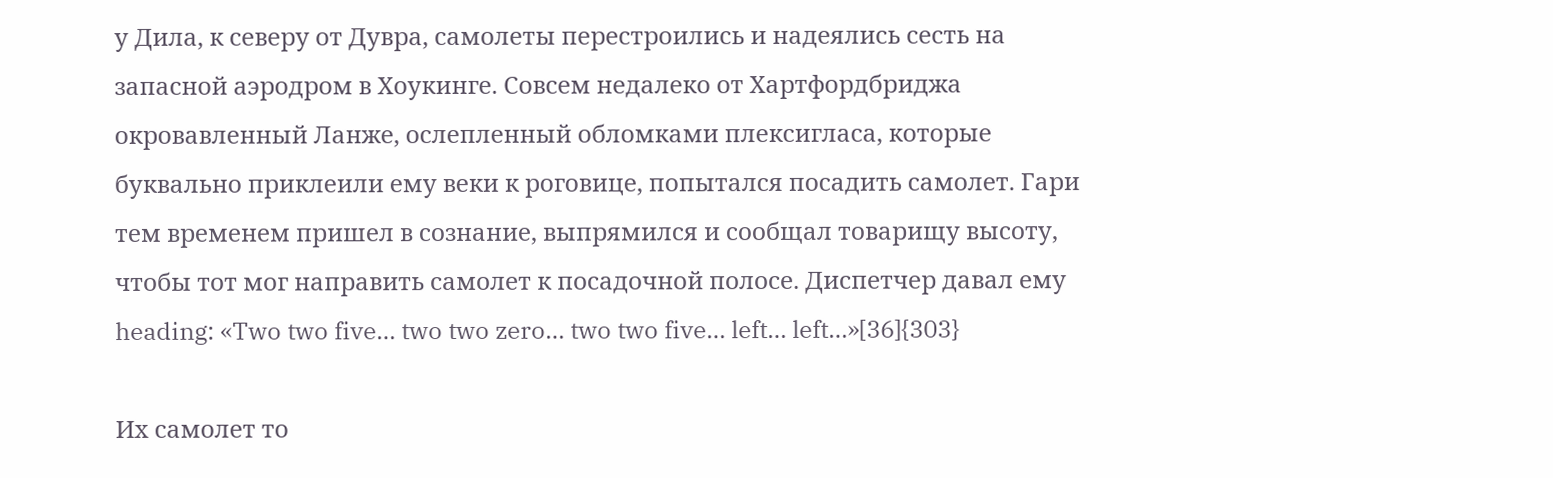у Дила, к северу от Дувра, самолеты перестроились и надеялись сесть на запасной аэродром в Хоукинге. Совсем недалеко от Хартфордбриджа окровавленный Ланже, ослепленный обломками плексигласа, которые буквально приклеили ему веки к роговице, попытался посадить самолет. Гари тем временем пришел в сознание, выпрямился и сообщал товарищу высоту, чтобы тот мог направить самолет к посадочной полосе. Диспетчер давал ему heading: «Two two five… two two zero… two two five… left… left…»[36]{303}

Их самолет то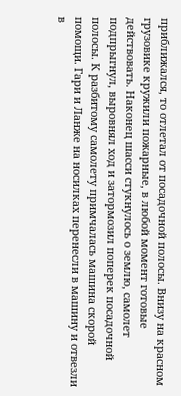приближался, то отлетал от посадочной полосы. Внизу на красном грузовике кружили пожарные, в любой момент готовые действовать. Наконец шасси стукнулось о землю, самолет подпрыгнул, выровнял ход и затормозил поперек посадочной полосы. К разбитому самолету примчалась машина скорой помощи. Гари и Ланже на носилках перенесли в машину и отвезли в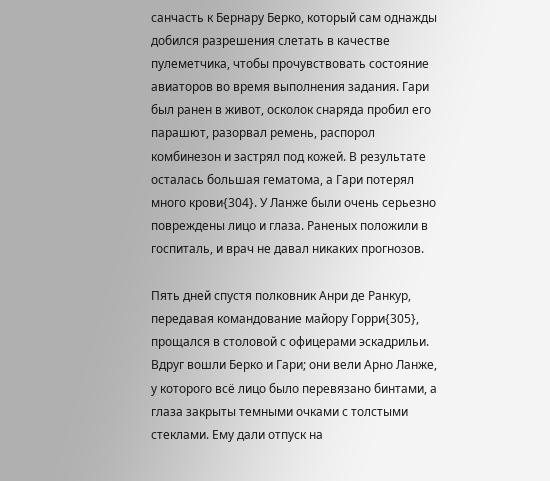санчасть к Бернару Берко, который сам однажды добился разрешения слетать в качестве пулеметчика, чтобы прочувствовать состояние авиаторов во время выполнения задания. Гари был ранен в живот, осколок снаряда пробил его парашют, разорвал ремень, распорол комбинезон и застрял под кожей. В результате осталась большая гематома, а Гари потерял много крови{304}. У Ланже были очень серьезно повреждены лицо и глаза. Раненых положили в госпиталь, и врач не давал никаких прогнозов.

Пять дней спустя полковник Анри де Ранкур, передавая командование майору Горри{305}, прощался в столовой с офицерами эскадрильи. Вдруг вошли Берко и Гари; они вели Арно Ланже, у которого всё лицо было перевязано бинтами, а глаза закрыты темными очками с толстыми стеклами. Ему дали отпуск на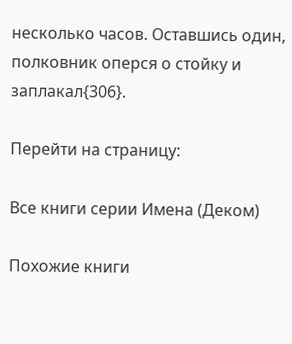несколько часов. Оставшись один, полковник оперся о стойку и заплакал{306}.

Перейти на страницу:

Все книги серии Имена (Деком)

Похожие книги